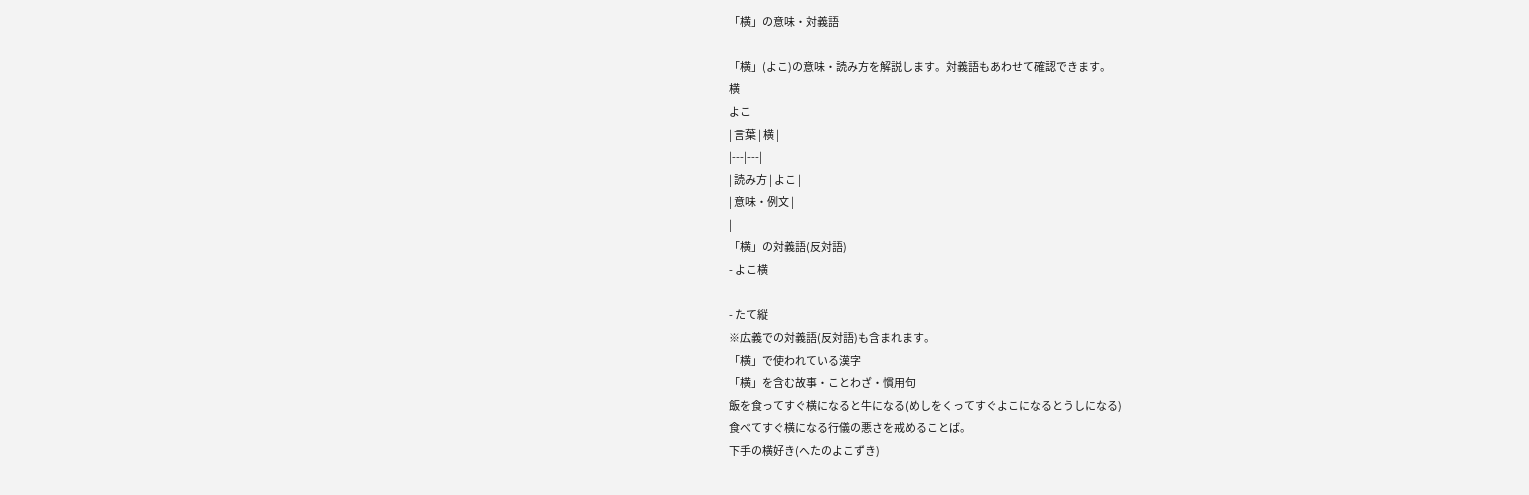「横」の意味・対義語

「横」(よこ)の意味・読み方を解説します。対義語もあわせて確認できます。
横
よこ
| 言葉 | 横 |
|---|---|
| 読み方 | よこ |
| 意味・例文 |
|
「横」の対義語(反対語)
- よこ横

- たて縦
※広義での対義語(反対語)も含まれます。
「横」で使われている漢字
「横」を含む故事・ことわざ・慣用句
飯を食ってすぐ横になると牛になる(めしをくってすぐよこになるとうしになる)
食べてすぐ横になる行儀の悪さを戒めることば。
下手の横好き(へたのよこずき)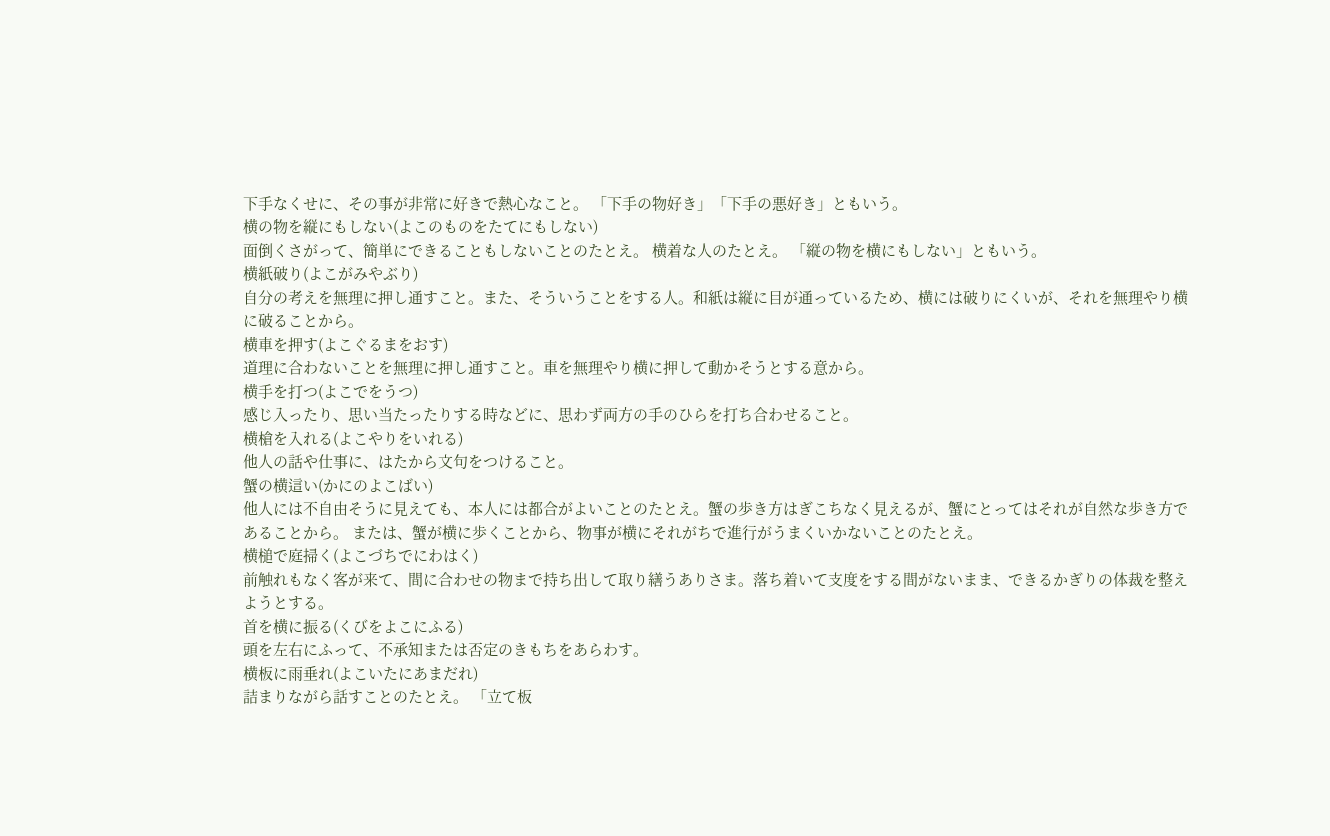下手なくせに、その事が非常に好きで熱心なこと。 「下手の物好き」「下手の悪好き」ともいう。
横の物を縦にもしない(よこのものをたてにもしない)
面倒くさがって、簡単にできることもしないことのたとえ。 横着な人のたとえ。 「縦の物を横にもしない」ともいう。
横紙破り(よこがみやぶり)
自分の考えを無理に押し通すこと。また、そういうことをする人。和紙は縦に目が通っているため、横には破りにくいが、それを無理やり横に破ることから。
横車を押す(よこぐるまをおす)
道理に合わないことを無理に押し通すこと。車を無理やり横に押して動かそうとする意から。
横手を打つ(よこでをうつ)
感じ入ったり、思い当たったりする時などに、思わず両方の手のひらを打ち合わせること。
横槍を入れる(よこやりをいれる)
他人の話や仕事に、はたから文句をつけること。
蟹の横這い(かにのよこばい)
他人には不自由そうに見えても、本人には都合がよいことのたとえ。蟹の歩き方はぎこちなく見えるが、蟹にとってはそれが自然な歩き方であることから。 または、蟹が横に歩くことから、物事が横にそれがちで進行がうまくいかないことのたとえ。
横槌で庭掃く(よこづちでにわはく)
前触れもなく客が来て、間に合わせの物まで持ち出して取り繕うありさま。落ち着いて支度をする間がないまま、できるかぎりの体裁を整えようとする。
首を横に振る(くびをよこにふる)
頭を左右にふって、不承知または否定のきもちをあらわす。
横板に雨垂れ(よこいたにあまだれ)
詰まりながら話すことのたとえ。 「立て板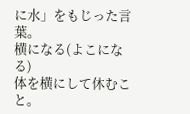に水」をもじった言葉。
横になる(よこになる)
体を横にして休むこと。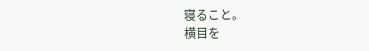寝ること。
横目を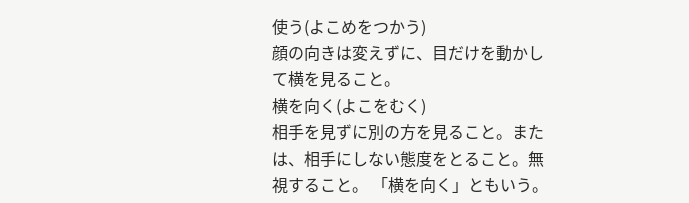使う(よこめをつかう)
顔の向きは変えずに、目だけを動かして横を見ること。
横を向く(よこをむく)
相手を見ずに別の方を見ること。または、相手にしない態度をとること。無視すること。 「横を向く」ともいう。